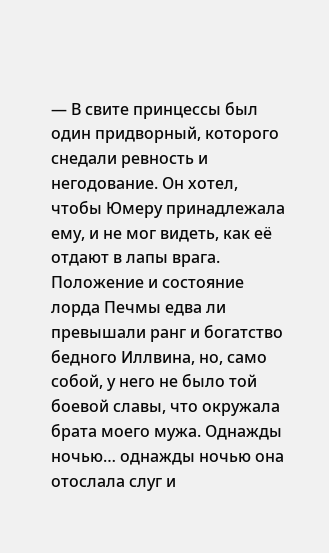— В свите принцессы был один придворный, которого снедали ревность и негодование. Он хотел, чтобы Юмеру принадлежала ему, и не мог видеть, как её отдают в лапы врага. Положение и состояние лорда Печмы едва ли превышали ранг и богатство бедного Иллвина, но, само собой, у него не было той боевой славы, что окружала брата моего мужа. Однажды ночью… однажды ночью она отослала слуг и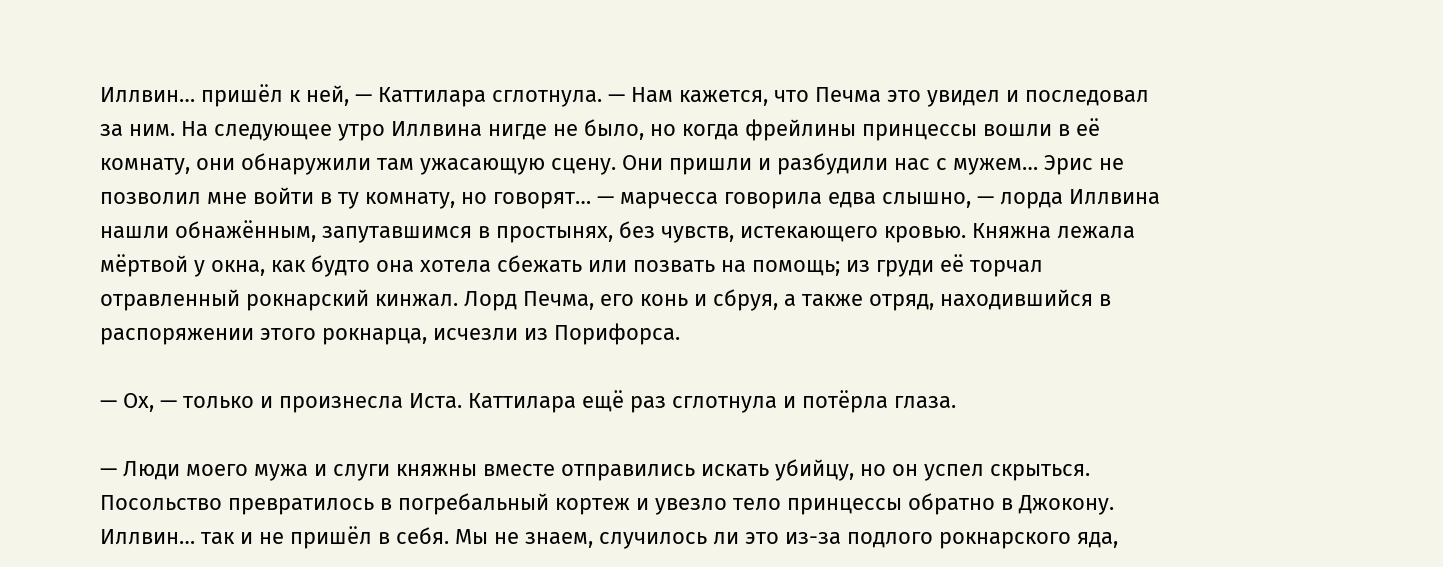Иллвин… пришёл к ней, — Каттилара сглотнула. — Нам кажется, что Печма это увидел и последовал за ним. На следующее утро Иллвина нигде не было, но когда фрейлины принцессы вошли в её комнату, они обнаружили там ужасающую сцену. Они пришли и разбудили нас с мужем… Эрис не позволил мне войти в ту комнату, но говорят… — марчесса говорила едва слышно, — лорда Иллвина нашли обнажённым, запутавшимся в простынях, без чувств, истекающего кровью. Княжна лежала мёртвой у окна, как будто она хотела сбежать или позвать на помощь; из груди её торчал отравленный рокнарский кинжал. Лорд Печма, его конь и сбруя, а также отряд, находившийся в распоряжении этого рокнарца, исчезли из Порифорса.

— Ох, — только и произнесла Иста. Каттилара ещё раз сглотнула и потёрла глаза.

— Люди моего мужа и слуги княжны вместе отправились искать убийцу, но он успел скрыться. Посольство превратилось в погребальный кортеж и увезло тело принцессы обратно в Джокону. Иллвин… так и не пришёл в себя. Мы не знаем, случилось ли это из-за подлого рокнарского яда,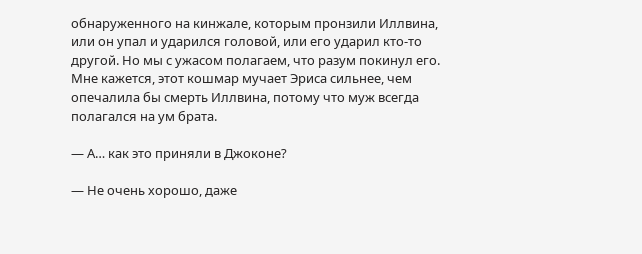обнаруженного на кинжале, которым пронзили Иллвина, или он упал и ударился головой, или его ударил кто-то другой. Но мы с ужасом полагаем, что разум покинул его. Мне кажется, этот кошмар мучает Эриса сильнее, чем опечалила бы смерть Иллвина, потому что муж всегда полагался на ум брата.

— А… как это приняли в Джоконе?

— Не очень хорошо, даже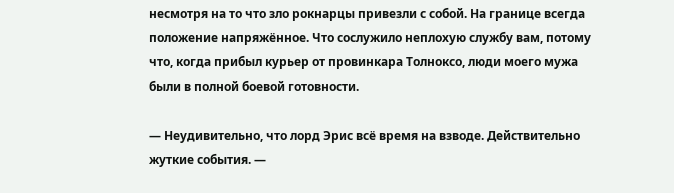несмотря на то что зло рокнарцы привезли с собой. На границе всегда положение напряжённое. Что сослужило неплохую службу вам, потому что, когда прибыл курьер от провинкара Толноксо, люди моего мужа были в полной боевой готовности.

— Неудивительно, что лорд Эрис всё время на взводе. Действительно жуткие события. —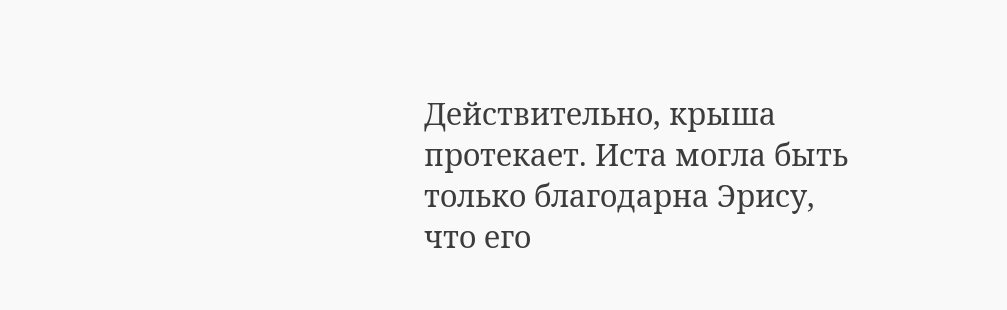Действительно, крыша протекает. Иста могла быть только благодарна Эрису, что его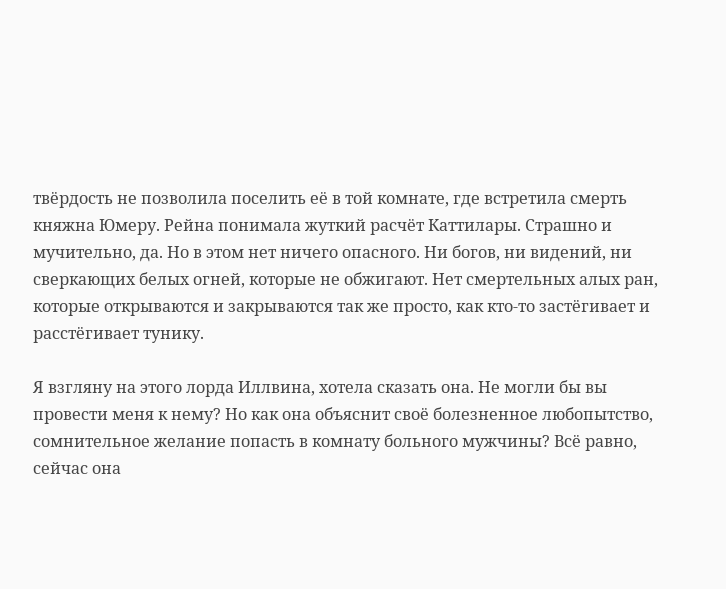твёрдость не позволила поселить её в той комнате, где встретила смерть княжна Юмеру. Рейна понимала жуткий расчёт Каттилары. Страшно и мучительно, да. Но в этом нет ничего опасного. Ни богов, ни видений, ни сверкающих белых огней, которые не обжигают. Нет смертельных алых ран, которые открываются и закрываются так же просто, как кто-то застёгивает и расстёгивает тунику.

Я взгляну на этого лорда Иллвина, хотела сказать она. Не могли бы вы провести меня к нему? Но как она объяснит своё болезненное любопытство, сомнительное желание попасть в комнату больного мужчины? Всё равно, сейчас она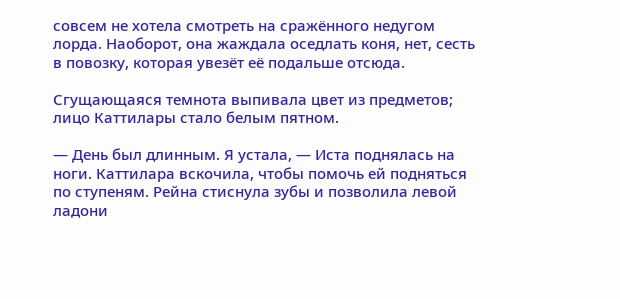совсем не хотела смотреть на сражённого недугом лорда. Наоборот, она жаждала оседлать коня, нет, сесть в повозку, которая увезёт её подальше отсюда.

Сгущающаяся темнота выпивала цвет из предметов; лицо Каттилары стало белым пятном.

— День был длинным. Я устала, — Иста поднялась на ноги. Каттилара вскочила, чтобы помочь ей подняться по ступеням. Рейна стиснула зубы и позволила левой ладони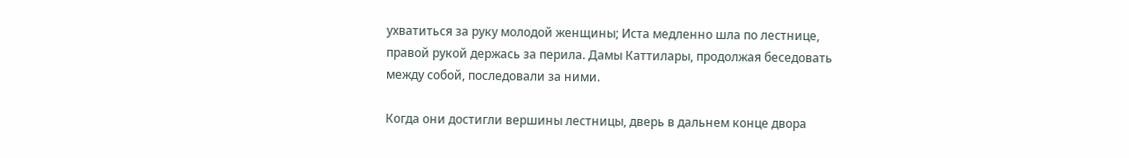ухватиться за руку молодой женщины; Иста медленно шла по лестнице, правой рукой держась за перила. Дамы Каттилары, продолжая беседовать между собой, последовали за ними.

Когда они достигли вершины лестницы, дверь в дальнем конце двора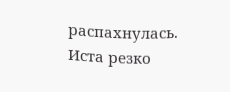распахнулась. Иста резко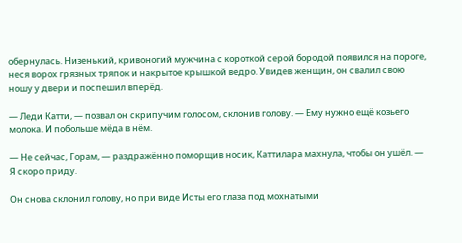обернулась. Низенький, кривоногий мужчина с короткой серой бородой появился на пороге, неся ворох грязных тряпок и накрытое крышкой ведро. Увидев женщин, он свалил свою ношу у двери и поспешил вперёд.

— Леди Катти, — позвал он скрипучим голосом, склонив голову. — Ему нужно ещё козьего молока. И побольше мёда в нём.

— Не сейчас, Горам, — раздражённо поморщив носик, Каттилара махнула, чтобы он ушёл. — Я скоро приду.

Он снова склонил голову, но при виде Исты его глаза под мохнатыми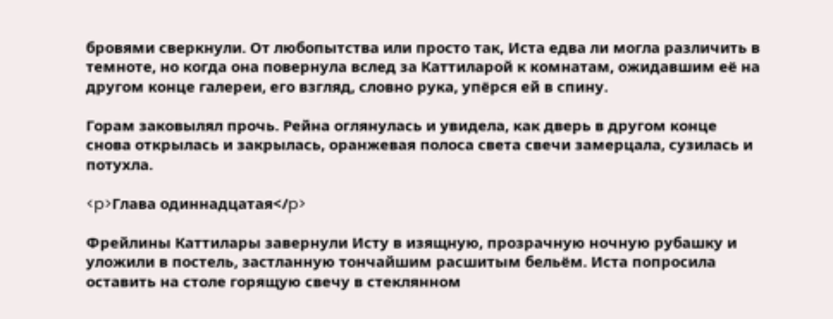бровями сверкнули. От любопытства или просто так, Иста едва ли могла различить в темноте, но когда она повернула вслед за Каттиларой к комнатам, ожидавшим её на другом конце галереи, его взгляд, словно рука, упёрся ей в спину.

Горам заковылял прочь. Рейна оглянулась и увидела, как дверь в другом конце снова открылась и закрылась, оранжевая полоса света свечи замерцала, сузилась и потухла.

<p>Глава одиннадцатая</p>

Фрейлины Каттилары завернули Исту в изящную, прозрачную ночную рубашку и уложили в постель, застланную тончайшим расшитым бельём. Иста попросила оставить на столе горящую свечу в стеклянном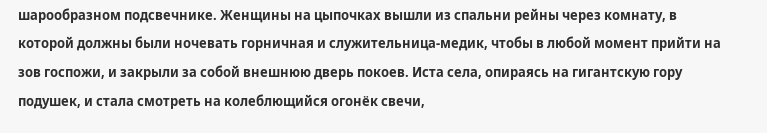шарообразном подсвечнике. Женщины на цыпочках вышли из спальни рейны через комнату, в которой должны были ночевать горничная и служительница-медик, чтобы в любой момент прийти на зов госпожи, и закрыли за собой внешнюю дверь покоев. Иста села, опираясь на гигантскую гору подушек, и стала смотреть на колеблющийся огонёк свечи,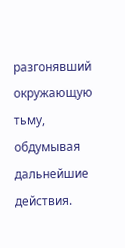разгонявший окружающую тьму, обдумывая дальнейшие действия.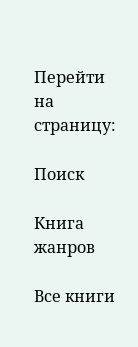Перейти на страницу:

Поиск

Книга жанров

Все книги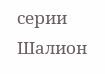серии Шалион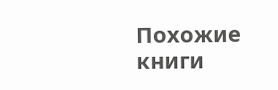Похожие книги